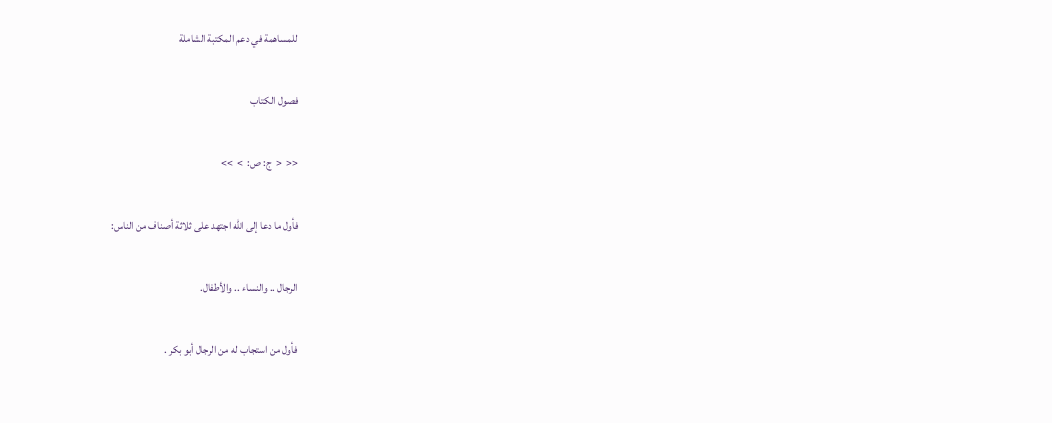للمساهمة في دعم المكتبة الشاملة

فصول الكتاب

<<  <  ج: ص:  >  >>

فأول ما دعا إلى الله اجتهد على ثلاثة أصناف من الناس:

الرجال .. والنساء .. والأطفال.

فأول من استجاب له من الرجال أبو بكر .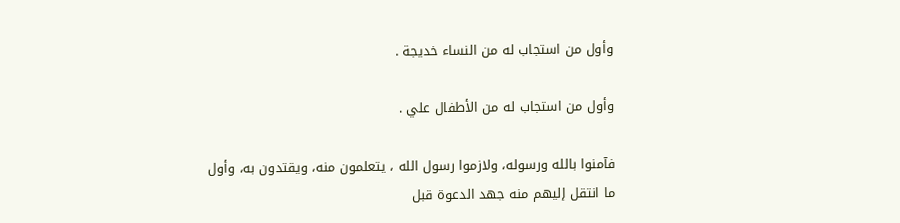وأول من استجاب له من النساء خديجة .

وأول من استجاب له من الأطفال علي .

فآمنوا بالله ورسوله، ولازموا رسول الله ، يتعلمون منه، ويقتدون به، وأول ما انتقل إليهم منه جهد الدعوة قبل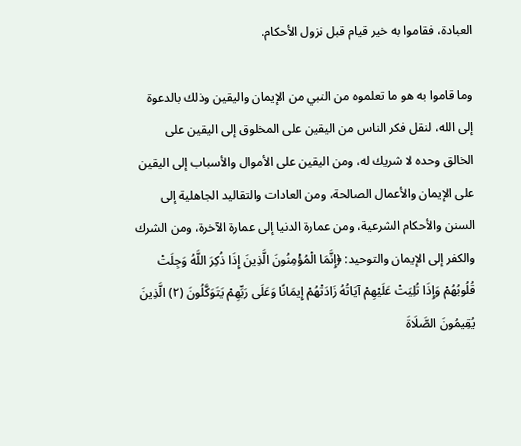العبادة، فقاموا به خير قيام قبل نزول الأحكام.

وما قاموا به هو ما تعلموه من النبي من الإيمان واليقين وذلك بالدعوة إلى الله، لنقل فكر الناس من اليقين على المخلوق إلى اليقين على الخالق وحده لا شريك له، ومن اليقين على الأموال والأسباب إلى اليقين على الإيمان والأعمال الصالحة، ومن العادات والتقاليد الجاهلية إلى السنن والأحكام الشرعية، ومن عمارة الدنيا إلى عمارة الآخرة، ومن الشرك والكفر إلى الإيمان والتوحيد: ﴿إِنَّمَا الْمُؤْمِنُونَ الَّذِينَ إِذَا ذُكِرَ اللَّهُ وَجِلَتْ قُلُوبُهُمْ وَإِذَا تُلِيَتْ عَلَيْهِمْ آيَاتُهُ زَادَتْهُمْ إِيمَانًا وَعَلَى رَبِّهِمْ يَتَوَكَّلُونَ (٢) الَّذِينَ يُقِيمُونَ الصَّلَاةَ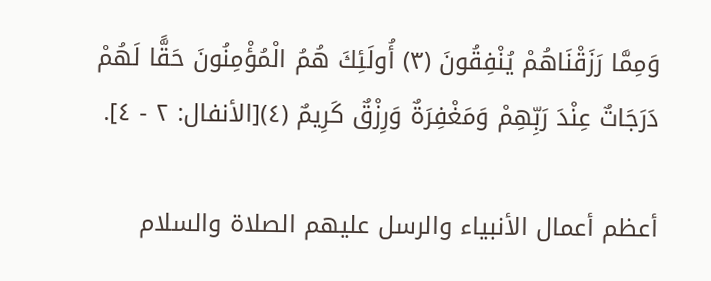وَمِمَّا رَزَقْنَاهُمْ يُنْفِقُونَ (٣) أُولَئِكَ هُمُ الْمُؤْمِنُونَ حَقًّا لَهُمْ دَرَجَاتٌ عِنْدَ رَبِّهِمْ وَمَغْفِرَةٌ وَرِزْقٌ كَرِيمٌ (٤)[الأنفال: ٢ - ٤].

أعظم أعمال الأنبياء والرسل عليهم الصلاة والسلام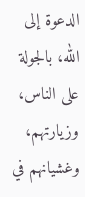الدعوة إلى الله، بالجولة على الناس، وزيارتهم، وغشيانهم في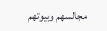مجالسهم وبيوتهم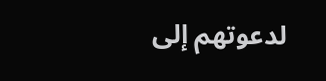لدعوتهم إلى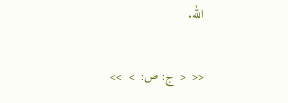الله.

<<  <  ج: ص:  >  >>